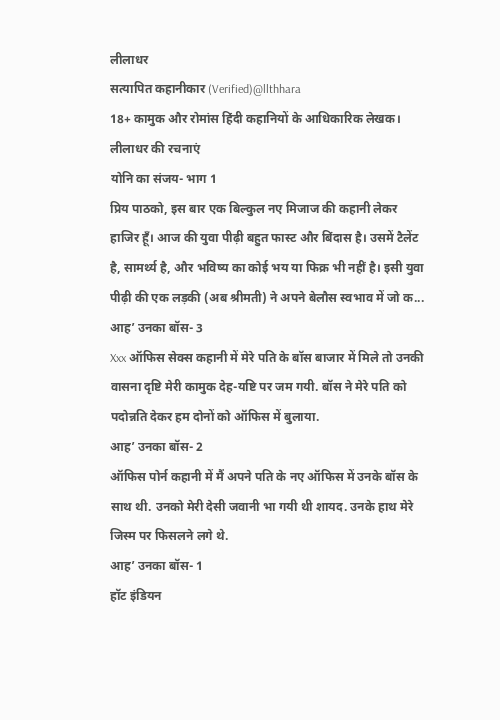लीलाधर
सत्यापित कहानीकार (Verified)@llthhara
18+ कामुक और रोमांस हिंदी कहानियों के आधिकारिक लेखक।
लीलाधर की रचनाएं
योनि का संजय- भाग 1
प्रिय पाठको, इस बार एक बिल्कुल नए मिजाज की कहानी लेकर हाजिर हूँ। आज की युवा पीढ़ी बहुत फास्ट और बिंदास है। उसमें टैलेंट है, सामर्थ्य है, और भविष्य का कोई भय या फिक्र भी नहीं है। इसी युवा पीढ़ी की एक लड़की (अब श्रीमती) ने अपने बेलौस स्वभाव में जो क...
आह’ उनका बॉस- 3
Xxx ऑफिस सेक्स कहानी में मेरे पति के बॉस बाजार में मिले तो उनकी वासना दृष्टि मेरी कामुक देह-यष्टि पर जम गयी. बॉस ने मेरे पति को पदोन्नति देकर हम दोनों को ऑफिस में बुलाया.
आह’ उनका बॉस- 2
ऑफिस पोर्न कहानी में मैं अपने पति के नए ऑफिस में उनके बॉस के साथ थी. उनको मेरी देसी जवानी भा गयी थी शायद. उनके हाथ मेरे जिस्म पर फिसलने लगे थे.
आह’ उनका बॉस- 1
हॉट इंडियन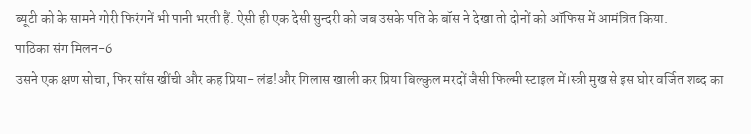ब्यूटी को के सामने गोरी फिरंगनें भी पानी भरती हैं. ऐसी ही एक देसी सुन्दरी को जब उसके पति के बॉस ने देखा तो दोनों को ऑफिस में आमंत्रित किया.
पाठिका संग मिलन-6
उसने एक क्षण सोचा, फिर साँस खींची और कह प्रिया- लंड!और गिलास खाली कर प्रिया बिल्कुल मरदों जैसी फिल्मी स्टाइल में।स्त्री मुख से इस घोर वर्जित शब्द का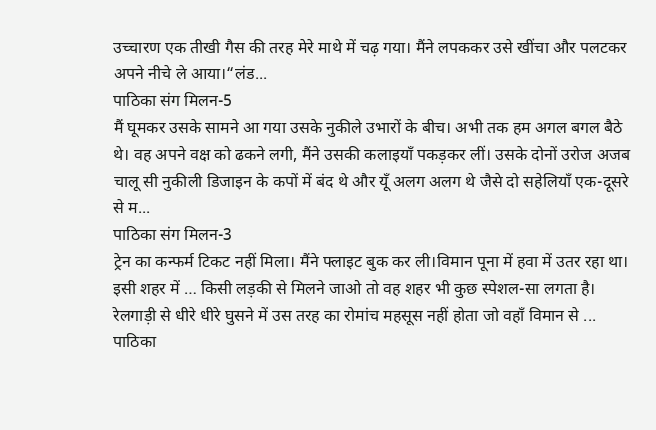उच्चारण एक तीखी गैस की तरह मेरे माथे में चढ़ गया। मैंने लपककर उसे खींचा और पलटकर अपने नीचे ले आया।“लंड...
पाठिका संग मिलन-5
मैं घूमकर उसके सामने आ गया उसके नुकीले उभारों के बीच। अभी तक हम अगल बगल बैठे थे। वह अपने वक्ष को ढकने लगी, मैंने उसकी कलाइयाँ पकड़कर लीं। उसके दोनों उरोज अजब चालू सी नुकीली डिजाइन के कपों में बंद थे और यूँ अलग अलग थे जैसे दो सहेलियाँ एक-दूसरे से म...
पाठिका संग मिलन-3
ट्रेन का कन्फर्म टिकट नहीं मिला। मैंने फ्लाइट बुक कर ली।विमान पूना में हवा में उतर रहा था। इसी शहर में … किसी लड़की से मिलने जाओ तो वह शहर भी कुछ स्पेशल-सा लगता है। रेलगाड़ी से धीरे धीरे घुसने में उस तरह का रोमांच महसूस नहीं होता जो वहाँ विमान से ...
पाठिका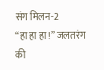संग मिलन-2
“हा हा हा!” जलतरंग की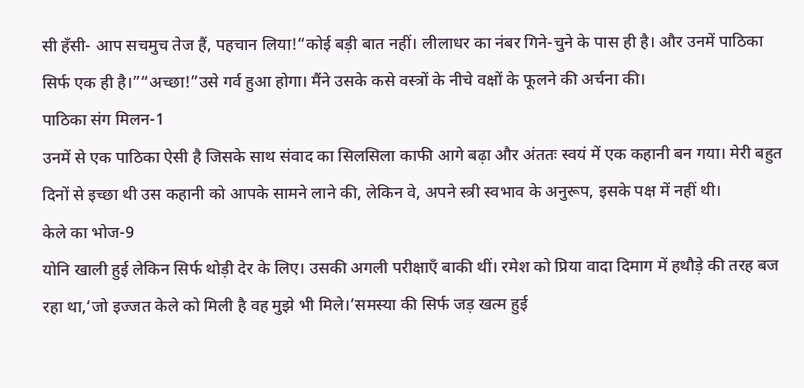सी हँसी- आप सचमुच तेज हैं, पहचान लिया!“कोई बड़ी बात नहीं। लीलाधर का नंबर गिने-चुने के पास ही है। और उनमें पाठिका सिर्फ एक ही है।”“अच्छा!”उसे गर्व हुआ होगा। मैंने उसके कसे वस्त्रों के नीचे वक्षों के फूलने की अर्चना की।
पाठिका संग मिलन-1
उनमें से एक पाठिका ऐसी है जिसके साथ संवाद का सिलसिला काफी आगे बढ़ा और अंततः स्वयं में एक कहानी बन गया। मेरी बहुत दिनों से इच्छा थी उस कहानी को आपके सामने लाने की, लेकिन वे, अपने स्त्री स्वभाव के अनुरूप, इसके पक्ष में नहीं थी।
केले का भोज-9
योनि खाली हुई लेकिन सिर्फ थोड़ी देर के लिए। उसकी अगली परीक्षाएँ बाकी थीं। रमेश को प्रिया वादा दिमाग में हथौड़े की तरह बज रहा था,‘जो इज्जत केले को मिली है वह मुझे भी मिले।’समस्या की सिर्फ जड़ खत्म हुई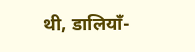थी, डालियाँ-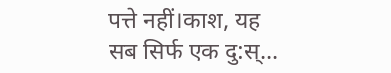पत्ते नहीं।काश, यह सब सिर्फ एक दु:स्...